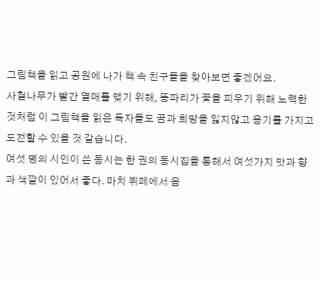그림책을 읽고 공원에 나가 책 속 친구들을 찾아보면 좋겠어요.
사철나무가 빨간 열매를 맺기 위해, 똥파리가 꽃을 피우기 위해 노력한 것처럼 이 그림책을 읽은 독자들도 꿈과 희망을 잃지않고 용기를 가지고 도전할 수 있을 것 같습니다.
여섯 명의 시인이 쓴 동시는 한 권의 동시집을 통해서 여섯가지 맛과 향과 색깔이 있어서 좋다. 마치 뷔페에서 음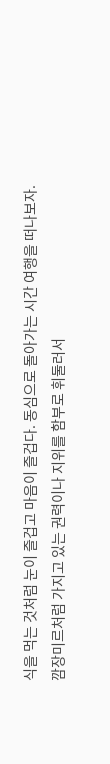식을 먹는 것처럼 눈이 즐겁고 마음이 즐겁다. 동심으로 돌아가는 시간 여행을 떠나보자.
깜장미르처럼 가지고 있는 권력이나 지위를 함부로 휘둘러서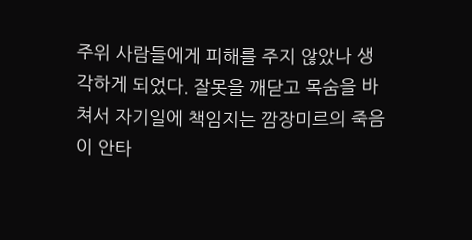주위 사람들에게 피해를 주지 않았나 생각하게 되었다. 잘못을 깨닫고 목숨을 바쳐서 자기일에 책임지는 깜장미르의 죽음이 안타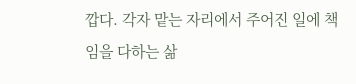깝다. 각자 맡는 자리에서 주어진 일에 책임을 다하는 삶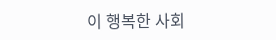이 행복한 사회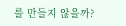를 만들지 않을까?